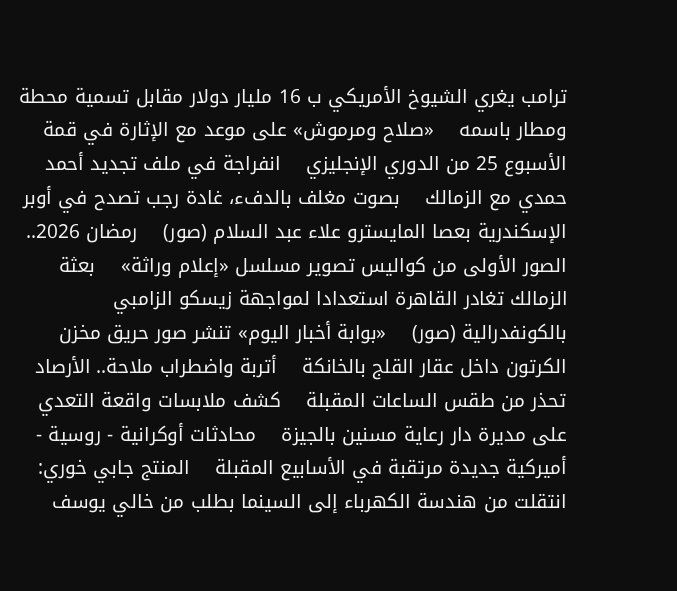ترامب يغري الشيوخ الأمريكي ب 16 مليار دولار مقابل تسمية محطة ومطار باسمه    «صلاح ومرموش» على موعد مع الإثارة في قمة الأسبوع 25 من الدوري الإنجليزي    انفراجة في ملف تجديد أحمد حمدي مع الزمالك    بصوت مغلف بالدفء، غادة رجب تصدح في أوبر الإسكندرية بعصا المايسترو علاء عبد السلام (صور)    رمضان 2026.. الصور الأولى من كواليس تصوير مسلسل «إعلام وراثة»    بعثة الزمالك تغادر القاهرة استعدادا لمواجهة زيسكو الزامبي بالكونفدرالية (صور)    «بوابة أخبار اليوم» تنشر صور حريق مخزن الكرتون داخل عقار القلج بالخانكة    أتربة واضطراب ملاحة.. الأرصاد تحذر من طقس الساعات المقبلة    كشف ملابسات واقعة التعدي على مديرة دار رعاية مسنين بالجيزة    محادثات أوكرانية - روسية - أميركية جديدة مرتقبة في الأسابيع المقبلة    المنتج جابي خوري: انتقلت من هندسة الكهرباء إلى السينما بطلب من خالي يوسف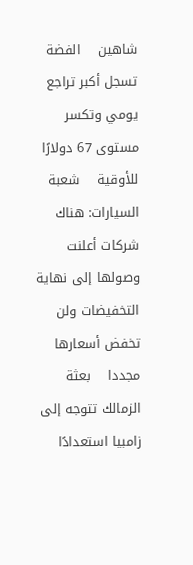شاهين    الفضة تسجل أكبر تراجع يومي وتكسر مستوى 67 دولارًا للأوقية    شعبة السيارات: هناك شركات أعلنت وصولها إلى نهاية التخفيضات ولن تخفض أسعارها مجددا    بعثة الزمالك تتوجه إلى زامبيا استعدادًا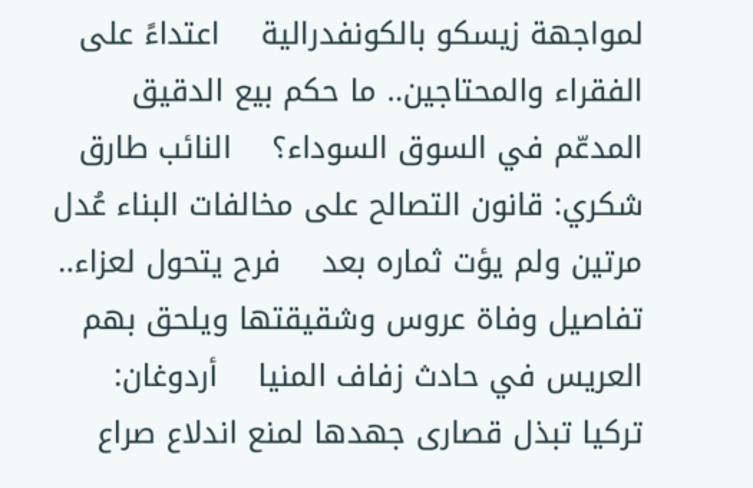لمواجهة زيسكو بالكونفدرالية    اعتداءً على الفقراء والمحتاجين.. ما حكم بيع الدقيق المدعّم في السوق السوداء؟    النائب طارق شكري: قانون التصالح على مخالفات البناء عُدل مرتين ولم يؤت ثماره بعد    فرح يتحول لعزاء.. تفاصيل وفاة عروس وشقيقتها ويلحق بهم العريس في حادث زفاف المنيا    أردوغان: تركيا تبذل قصارى جهدها لمنع اندلاع صراع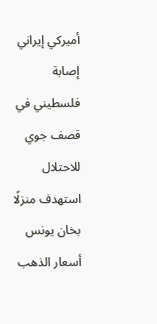أميركي إيراني    إصابة فلسطيني في قصف جوي للاحتلال استهدف منزلًا بخان يونس    أسعار الذهب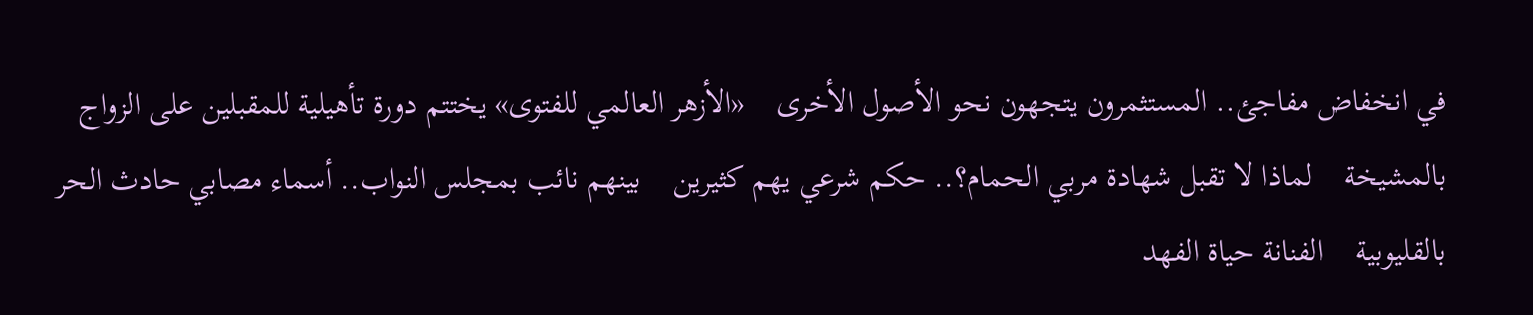في انخفاض مفاجئ.. المستثمرون يتجهون نحو الأصول الأخرى    «الأزهر العالمي للفتوى» يختتم دورة تأهيلية للمقبلين على الزواج بالمشيخة    لماذا لا تقبل شهادة مربي الحمام؟.. حكم شرعي يهم كثيرين    بينهم نائب بمجلس النواب.. أسماء مصابي حادث الحر بالقليوبية    الفنانة حياة الفهد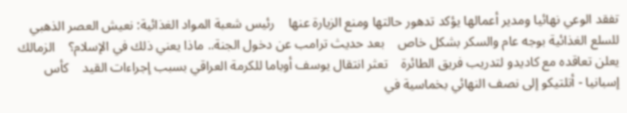تفقد الوعي نهائيا ومدير أعمالها يؤكد تدهور حالتها ومنع الزيارة عنها    رئيس شعبة المواد الغذائية: نعيش العصر الذهبي للسلع الغذائية بوجه عام والسكر بشكل خاص    بعد حديث ترامب عن دخول الجنة.. ماذا يعني ذلك في الإسلام؟    الزمالك يعلن تعاقده مع كاديدو لتدريب فريق الطائرة    تعثر انتقال يوسف أوباما للكرمة العراقي بسبب إجراءات القيد    كأس إسبانيا - أتلتيكو إلى نصف النهائي بخماسية في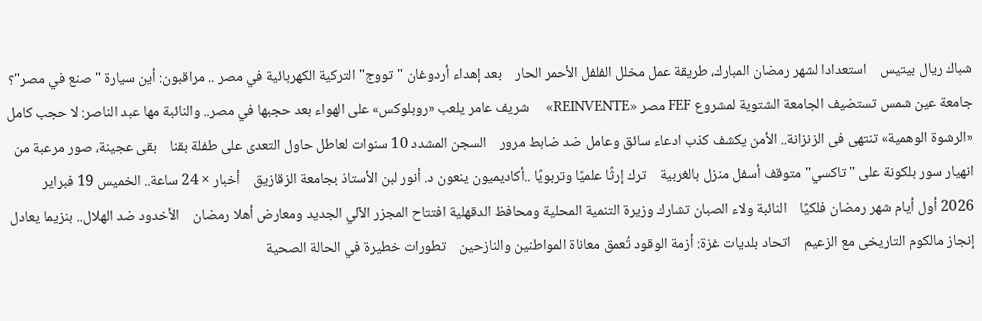شباك ريال بيتيس    استعدادا لشهر رمضان المبارك، طريقة عمل مخلل الفلفل الأحمر الحار    بعد إهداء أردوغان "تووج" التركية الكهربائية في مصر .. مراقبون: أين سيارة "صنع في مصر"؟    جامعة عين شمس تستضيف الجامعة الشتوية لمشروع FEF مصر «REINVENTE»    شريف عامر يلعب «روبلوكس» على الهواء بعد حجبها في مصر.. والنائبة مها عبد الناصر: لا حجب كامل    «الرشوة الوهمية» تنتهى فى الزنزانة.. الأمن يكشف كذب ادعاء سائق وعامل ضد ضابط مرور    السجن المشدد 10 سنوات لعاطل حاول التعدى على طفلة بقنا    بقى عجينة، صور مرعبة من انهيار سور بلكونة على "تاكسي" متوقف أسفل منزل بالغربية    ترك إرثًا علميًا وتربويًا ..أكاديميون ينعون د. أنور لبن الأستاذ بجامعة الزقازيق    أخبار × 24 ساعة.. الخميس 19 فبراير 2026 أول أيام شهر رمضان فلكيًا    النائبة ولاء الصبان تشارك وزيرة التنمية المحلية ومحافظ الدقهلية افتتاح المجزر الآلي الجديد ومعارض أهلا رمضان    الأخدود ضد الهلال.. بنزيما يعادل إنجاز مالكوم التاريخى مع الزعيم    اتحاد بلديات غزة: أزمة الوقود تُعمق معاناة المواطنين والنازحين    تطورات خطيرة في الحالة الصحية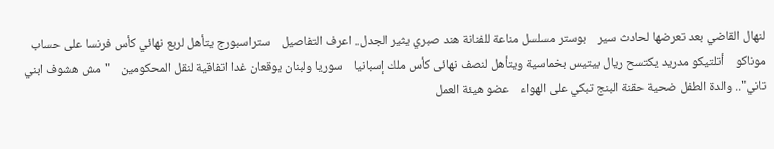لنهال القاضي بعد تعرضها لحادث سير    بوستر مسلسل مناعة للفنانة هند صبري يثير الجدل.. اعرف التفاصيل    ستراسبورج يتأهل لربع نهائي كأس فرنسا على حساب موناكو    أتلتيكو مدريد يكتسح ريال بيتيس بخماسية ويتأهل لنصف نهائى كأس ملك إسبانيا    سوريا ولبنان يوقعان غدا اتفاقية لنقل المحكومين    "مش هشوف ابني تاني".. والدة الطفل ضحية حقنة البنج تبكي على الهواء    عضو هيئة العمل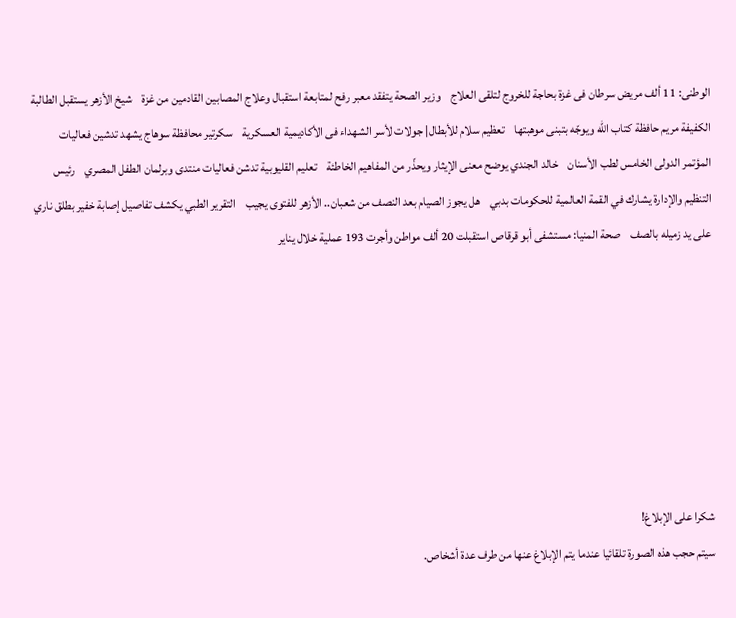الوطنى: 11 ألف مريض سرطان فى غزة بحاجة للخروج لتلقى العلاج    وزير الصحة يتفقد معبر رفح لمتابعة استقبال وعلاج المصابين القادمين من غزة    شيخ الأزهر يستقبل الطالبة الكفيفة مريم حافظة كتاب الله ويوجّه بتبنى موهبتها    تعظيم سلام للأبطال| جولات لأسر الشهداء فى الأكاديمية العسكرية    سكرتير محافظة سوهاج يشهد تدشين فعاليات المؤتمر الدولى الخامس لطب الأسنان    خالد الجندي يوضح معنى الإيثار ويحذّر من المفاهيم الخاطئة    تعليم القليوبية تدشن فعاليات منتدى وبرلمان الطفل المصري    رئيس التنظيم والإدارة يشارك في القمة العالمية للحكومات بدبي    هل يجوز الصيام بعد النصف من شعبان.. الأزهر للفتوى يجيب    التقرير الطبي يكشف تفاصيل إصابة خفير بطلق ناري على يد زميله بالصف    صحة المنيا: مستشفى أبو قرقاص استقبلت 20 ألف مواطن وأجرت 193 عملية خلال يناير







شكرا على الإبلاغ!
سيتم حجب هذه الصورة تلقائيا عندما يتم الإبلاغ عنها من طرف عدة أشخاص.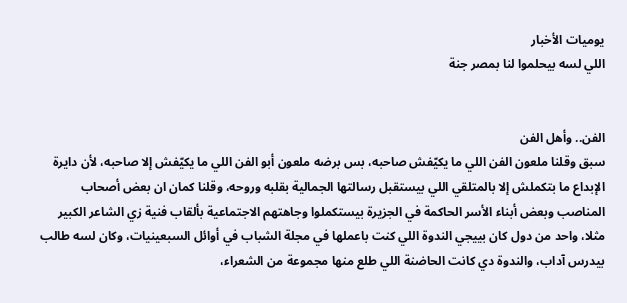يوميات الأخبار
اللي لسه بيحلموا لنا بمصر جنة


الفن.. وأهل الفن
سبق وقلنا ملعون الفن اللي ما يكيّفش صاحبه، بس برضه ملعون أبو الفن اللي ما يكيّفش إلا صاحبه، لأن دايرة الإبداع ما بتكملش إلا بالمتلقي اللي بيستقبل رسالتها الجمالية بقلبه وروحه، وقلنا كمان ان بعض أصحاب المناصب وبعض أبناء الأسر الحاكمة في الجزيرة بيستكملوا وجاهتهم الاجتماعية بألقاب فنية زي الشاعر الكبير مثلا، واحد من دول كان بييجي الندوة اللي كنت باعملها في مجلة الشباب في أوائل السبعينيات، وكان لسه طالب بيدرس آداب، والندوة دي كانت الحاضنة اللي طلع منها مجموعة من الشعراء،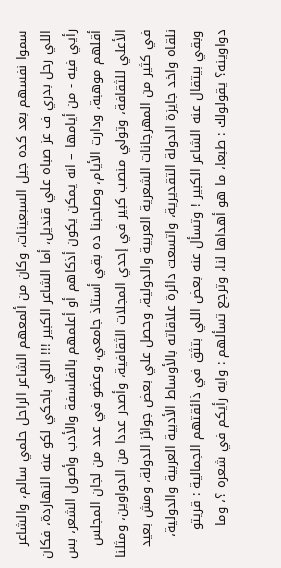سموا نفسهم بعد كده جيل السبعينات، وكان من ألمعهم الشاعر الراحل حلمي سالم، والشاعر اللي رحل بدري ف عز صباه علي قنديل، أما الشاعر الكبير !!! اللي باحكي لكو عنه النهاردة، فكان رأيي فيه - من أيامها – انه يمكن يكون أذكاهم أو أعلمهم بالفلسفة والأدب وأصول الشعر، بس أقلهم موهبة، ودارت الأيام، وصاحبنا ده بقي أستاذ جامعي، وعضو في عدد من لجان المجلس الأعلي للثقافة، وتولي منصب كبير في إحدي المجلات الثقافية، وأصدر عددا من الدواوين، ومثلنا في كثير من المهرجانات الشعرية العربية والدولية، وحصل علي بعض جوائز الدولة، ومش بعيد نلقاه واخد جايزة الدولة التقديرية، واتسعت دائرة علاقاته بالأوساط الأدبية العربية والدولية، وبقي بيتقال عنه الشاعر الكبير ! وتسأل عنه بعض اللي بتثق في ذائقتهم الجمالية : قريتو دواوينه؟ يقولولك : طبعا، ما هو أهداها لنا، وترجع تسألهم : وايه رأيكم في شعره ؟، وما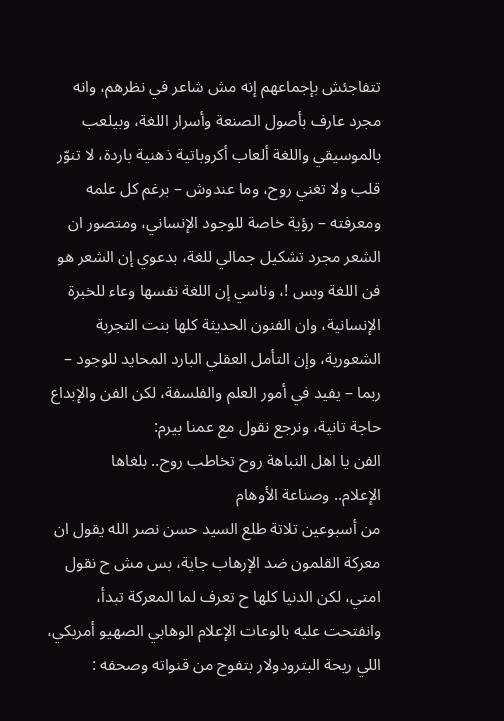تتفاجئش بإجماعهم إنه مش شاعر في نظرهم، وانه مجرد عارف بأصول الصنعة وأسرار اللغة، وبيلعب بالموسيقي واللغة ألعاب أكروباتية ذهنية باردة، لا تنوّر قلب ولا تغني روح، وما عندوش – برغم كل علمه ومعرفته – رؤية خاصة للوجود الإنساني، ومتصور ان الشعر مجرد تشكيل جمالي للغة، بدعوي إن الشعر هو فن اللغة وبس !، وناسي إن اللغة نفسها وعاء للخبرة الإنسانية، وان الفنون الحديثة كلها بنت التجربة الشعورية، وإن التأمل العقلي البارد المحايد للوجود – ربما – يفيد في أمور العلم والفلسفة، لكن الفن والإبداع حاجة تانية، ونرجع نقول مع عمنا بيرم:
الفن يا اهل النباهة روح تخاطب روح.. بلغاها
الإعلام.. وصناعة الأوهام
من أسبوعين تلاتة طلع السيد حسن نصر الله يقول ان معركة القلمون ضد الإرهاب جاية، بس مش ح نقول امتي، لكن الدنيا كلها ح تعرف لما المعركة تبدأ، وانفتحت عليه بالوعات الإعلام الوهابي الصهيو أمريكي، اللي ريحة البترودولار بتفوح من قنواته وصحفه :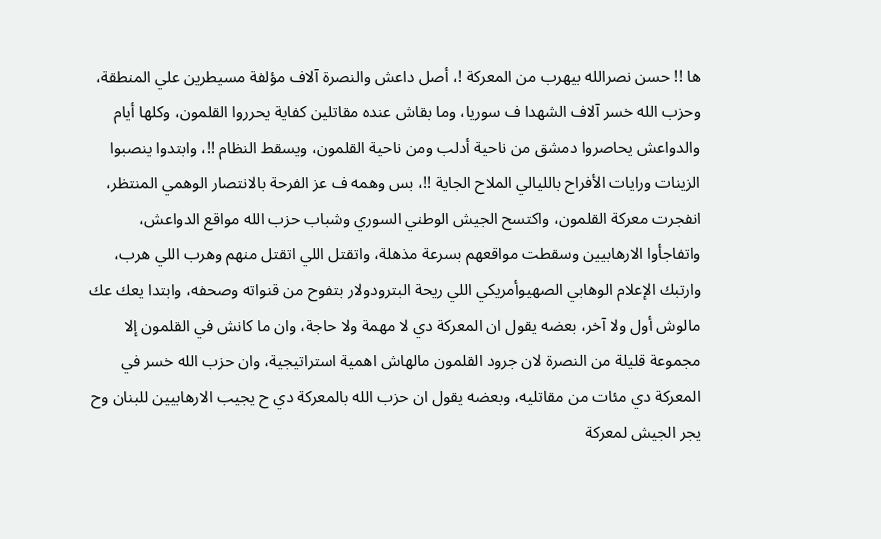ها !! حسن نصرالله بيهرب من المعركة !، أصل داعش والنصرة آلاف مؤلفة مسيطرين علي المنطقة، وحزب الله خسر آلاف الشهدا ف سوريا، وما بقاش عنده مقاتلين كفاية يحرروا القلمون، وكلها أيام والدواعش يحاصروا دمشق من ناحية أدلب ومن ناحية القلمون، ويسقط النظام !!، وابتدوا ينصبوا الزينات ورايات الأفراح بالليالي الملاح الجاية !!، بس وهمه ف عز الفرحة بالانتصار الوهمي المنتظر، انفجرت معركة القلمون، واكتسح الجيش الوطني السوري وشباب حزب الله مواقع الدواعش، واتفاجأوا الارهابيين وسقطت مواقعهم بسرعة مذهلة، واتقتل اللي اتقتل منهم وهرب اللي هرب، وارتبك الإعلام الوهابي الصهيوأمريكي اللي ريحة البترودولار بتفوح من قنواته وصحفه، وابتدا يعك عك مالوش أول ولا آخر، بعضه يقول ان المعركة دي لا مهمة ولا حاجة، وان ما كانش في القلمون إلا مجموعة قليلة من النصرة لان جرود القلمون مالهاش اهمية استراتيجية، وان حزب الله خسر في المعركة دي مئات من مقاتليه، وبعضه يقول ان حزب الله بالمعركة دي ح يجيب الارهابيين للبنان وح يجر الجيش لمعركة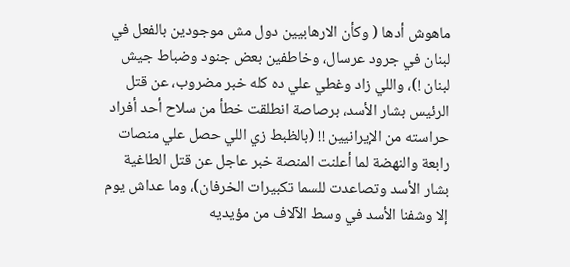ماهوش أدها ( وكأن الارهابيين دول مش موجودين بالفعل في لبنان في جرود عرسال، وخاطفين بعض جنود وضباط جيش لبنان !)، واللي زاد وغطي علي ده كله خبر مضروب، عن قتل الرئيس بشار الأسد، برصاصة انطلقت خطأ من سلاح أحد أفراد حراسته من الإيرانيين !! (بالظبط زي اللي حصل علي منصات رابعة والنهضة لما أعلنت المنصة خبر عاجل عن قتل الطاغية بشار الأسد وتصاعدت للسما تكبيرات الخرفان)، وما عداش يوم إلا وشفنا الأسد في وسط الآلاف من مؤيديه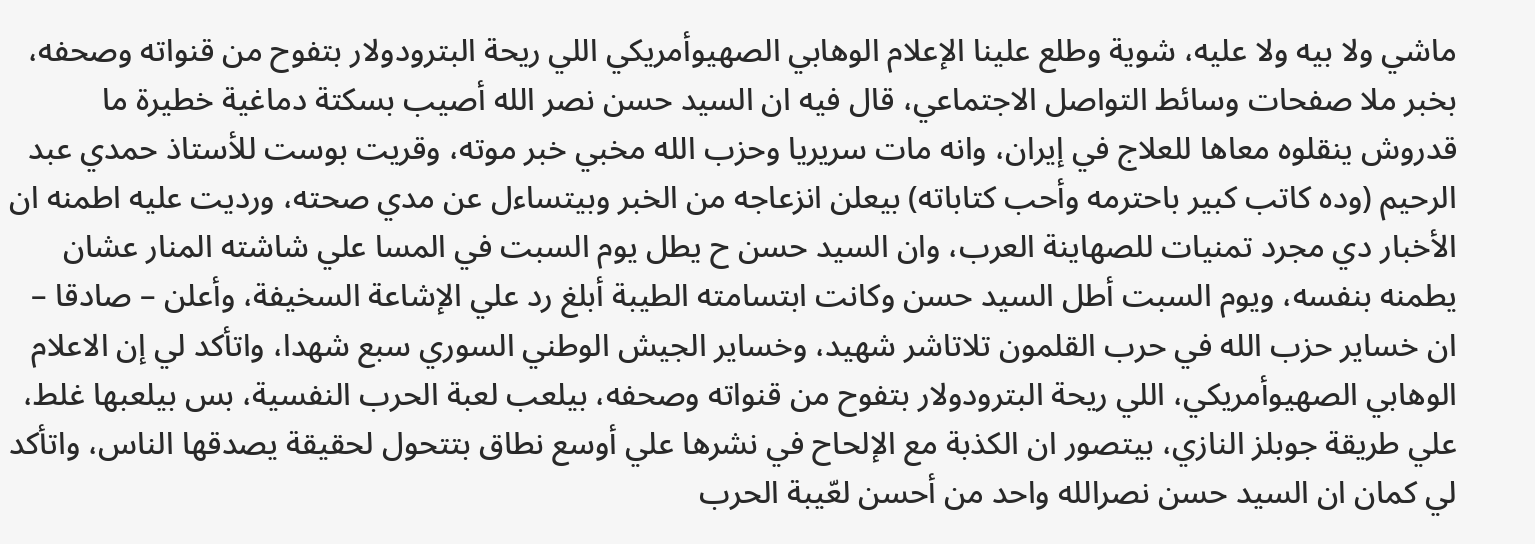ماشي ولا بيه ولا عليه، شوية وطلع علينا الإعلام الوهابي الصهيوأمريكي اللي ريحة البترودولار بتفوح من قنواته وصحفه، بخبر ملا صفحات وسائط التواصل الاجتماعي، قال فيه ان السيد حسن نصر الله أصيب بسكتة دماغية خطيرة ما قدروش ينقلوه معاها للعلاج في إيران، وانه مات سريريا وحزب الله مخبي خبر موته، وقريت بوست للأستاذ حمدي عبد الرحيم (وده كاتب كبير باحترمه وأحب كتاباته) بيعلن انزعاجه من الخبر وبيتساءل عن مدي صحته، ورديت عليه اطمنه ان الأخبار دي مجرد تمنيات للصهاينة العرب، وان السيد حسن ح يطل يوم السبت في المسا علي شاشته المنار عشان يطمنه بنفسه، ويوم السبت أطل السيد حسن وكانت ابتسامته الطيبة أبلغ رد علي الإشاعة السخيفة، وأعلن – صادقا – ان خساير حزب الله في حرب القلمون تلاتاشر شهيد، وخساير الجيش الوطني السوري سبع شهدا، واتأكد لي إن الاعلام الوهابي الصهيوأمريكي، اللي ريحة البترودولار بتفوح من قنواته وصحفه، بيلعب لعبة الحرب النفسية، بس بيلعبها غلط، علي طريقة جوبلز النازي، بيتصور ان الكذبة مع الإلحاح في نشرها علي أوسع نطاق بتتحول لحقيقة يصدقها الناس، واتأكد لي كمان ان السيد حسن نصرالله واحد من أحسن لعّيبة الحرب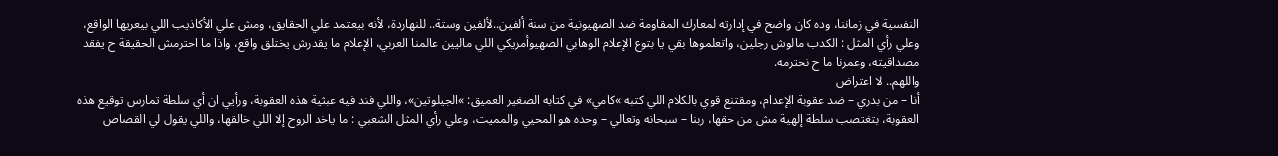النفسية في زماننا، وده كان واضح في إدارته لمعارك المقاومة ضد الصهيونية من سنة ألفين..لألفين وستة.. للنهاردة، لأنه بيعتمد علي الحقايق، ومش علي الأكاذيب اللي بيعريها الواقع، وعلي رأي المثل : الكدب مالوش رجلين، واتعلموها بقي يا بتوع الإعلام الوهابي الصهيوأمريكي اللي ماليين عالمنا العربي، الإعلام ما يقدرش يختلق واقع، واذا ما احترمش الحقيقة ح يفقد مصداقيته، وعمرنا ما ح نحترمه.
واللهم.. لا اعتراض
أنا – من بدري – ضد عقوبة الإعدام، ومقتنع قوي بالكلام اللي كتبه »كامي» في كتابه الصغير العميق: »الجيلوتين»، واللي فند فيه عبثية هذه العقوبة، ورأيي ان أي سلطة تمارس توقيع هذه العقوبة، بتغتصب سلطة إلهية مش من حقها، ربنا – سبحانه وتعالي – وحده هو المحيي والمميت، وعلي رأي المثل الشعبي : ما ياخد الروح إلا اللي خالقها، واللي يقول لي القصاص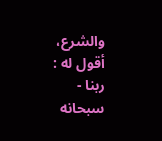والشرع، أقول له : ربنا - سبحانه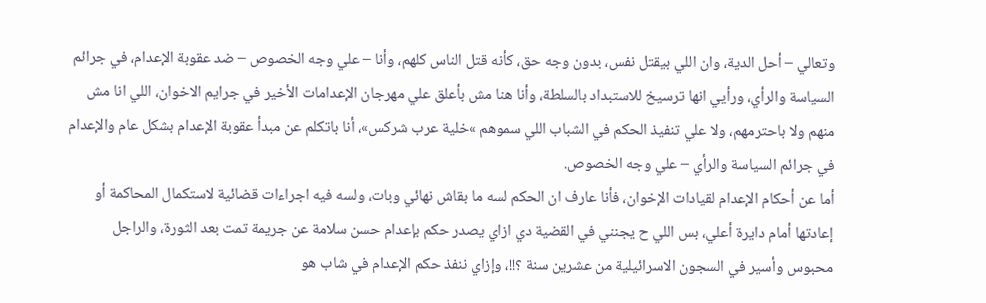وتعالي – أحل الدية، وان اللي بيقتل نفس، بدون وجه حق، كأنه قتل الناس كلهم، وأنا – علي وجه الخصوص – ضد عقوبة الإعدام، في جرائم السياسة والرأي، ورأيي انها ترسيخ للاستبداد بالسلطة، وأنا هنا مش بأعلق علي مهرجان الإعدامات الأخير في جرايم الاخوان، اللي انا مش منهم ولا باحترمهم، ولا علي تنفيذ الحكم في الشباب اللي سموهم »خلية عرب شركس»، أنا باتكلم عن مبدأ عقوبة الإعدام بشكل عام والإعدام في جرائم السياسة والرأي – علي وجه الخصوص.
أما عن أحكام الإعدام لقيادات الإخوان، فأنا عارف ان الحكم لسه ما بقاش نهائي وبات، ولسه فيه اجراءات قضائية لاستكمال المحاكمة أو إعادتها أمام دايرة أعلي، بس اللي ح يجنني في القضية دي ازاي يصدر حكم بإعدام حسن سلامة عن جريمة تمت بعد الثورة، والراجل محبوس وأسير في السجون الاسرائيلية من عشرين سنة ؟!!، وإزاي ننفذ حكم الإعدام في شاب هو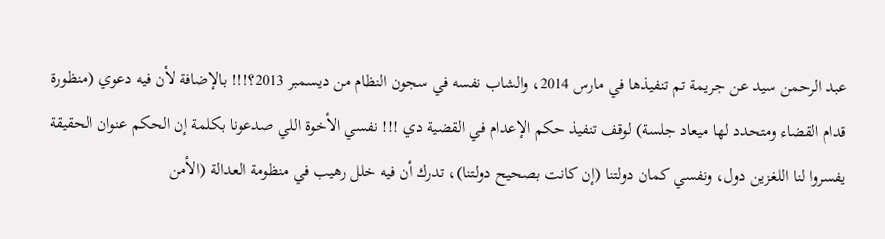عبد الرحمن سيد عن جريمة تم تنفيذها في مارس 2014، والشاب نفسه في سجون النظام من ديسمبر 2013؟!!! بالإضافة لأن فيه دعوي (منظورة قدام القضاء ومتحدد لها ميعاد جلسة) لوقف تنفيذ حكم الإعدام في القضية دي !!! نفسي الأخوة اللي صدعونا بكلمة إن الحكم عنوان الحقيقة يفسروا لنا اللغزين دول، ونفسي كمان دولتنا (إن كانت بصحيح دولتنا)، تدرك أن فيه خلل رهيب في منظومة العدالة (الأمن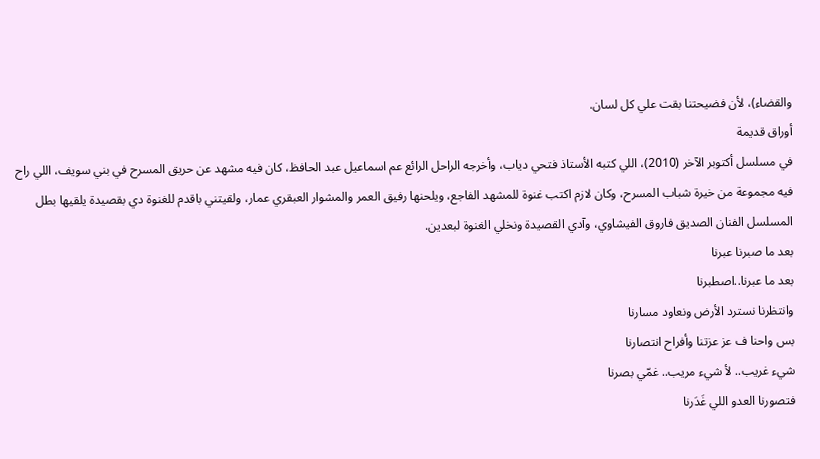والقضاء)، لأن فضيحتنا بقت علي كل لسان.
أوراق قديمة
في مسلسل أكتوبر الآخر (2010)، اللي كتبه الأستاذ فتحي دياب، وأخرجه الراحل الرائع عم اسماعيل عبد الحافظ، كان فيه مشهد عن حريق المسرح في بني سويف، اللي راح فيه مجموعة من خيرة شباب المسرح، وكان لازم اكتب غنوة للمشهد الفاجع، ويلحنها رفيق العمر والمشوار العبقري عمار، ولقيتني باقدم للغنوة دي بقصيدة يلقيها بطل المسلسل الفنان الصديق فاروق الفيشاوي، وآدي القصيدة ونخلي الغنوة لبعدين.
بعد ما صبرنا عبرنا
بعد ما عبرنا..اصطبرنا
وانتظرنا نسترد الأرض ونعاود مسارنا
بس واحنا ف عز عزتنا وأفراح انتصارنا
شيء غريب.. لأ شيء مريب.. غمّي بصرنا
فتصورنا العدو اللي غَدَرنا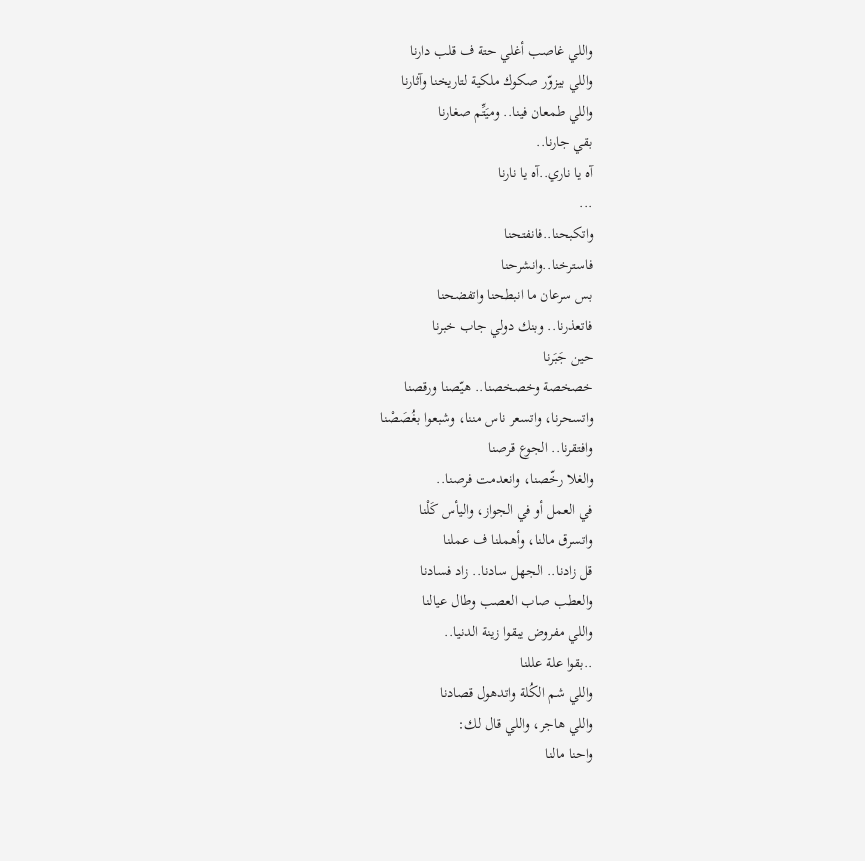واللي غاصب أغلي حتة ف قلب دارنا
واللي بيزوّر صكوك ملكية لتاريخنا وآثارنا
واللي طمعان فينا.. وميَتِّم صغارنا
بقي جارنا..
آه يا ناري..آه يا نارنا
...
واتكبحنا..فانفتحنا
فاسترخنا..وانشرحنا
بس سرعان ما انبطحنا واتفضحنا
فاتعذرنا.. وبنك دولي جاب خبرنا
حين جَبَرنا
خصخصة وخصخصنا.. هيّصنا ورقصنا
واتسحرنا، واتسعر ناس مننا، وشبعوا بغُصَصْنا
وافتقرنا.. الجوع قرصنا
والغلا رخّصنا، وانعدمت فرصنا..
في العمل أو في الجواز، واليأس كَلْنا
واتسرق مالنا، وأهملنا ف عملنا
قل زادنا.. الجهل سادنا.. زاد فسادنا
والعطب صاب العصب وطال عيالنا
واللي مفروض يبقوا زينة الدنيا..
..بقوا علة عللنا
واللي شم الكُلة واتدهول قصادنا
واللي هاجر، واللي قال لك:
واحنا مالنا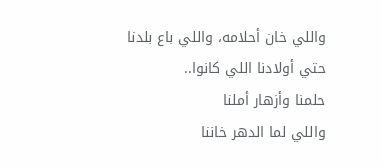واللي خان أحلامه، واللي باع بلدنا
حتي أولادنا اللي كانوا..
حلمنا وأزهار أملنا
واللي لما الدهر خاننا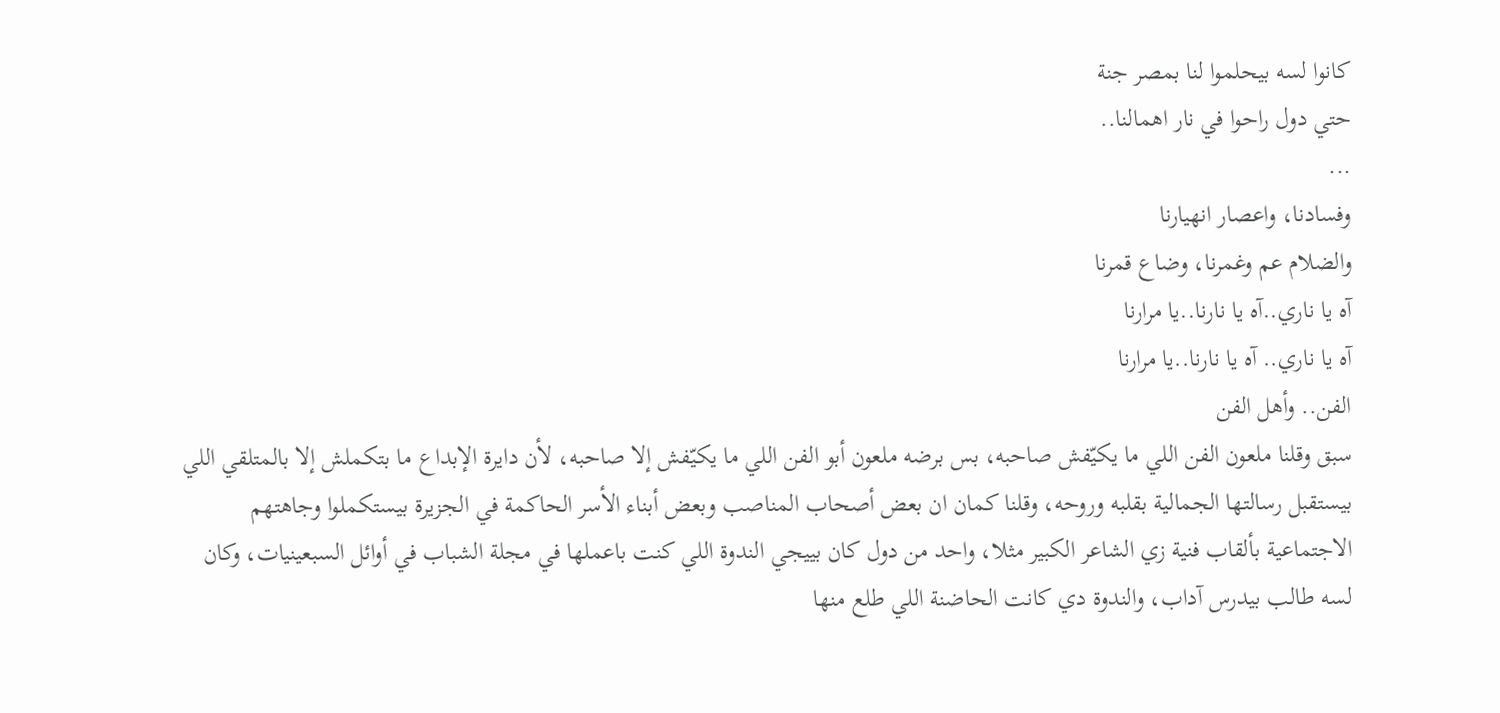كانوا لسه بيحلموا لنا بمصر جنة
حتي دول راحوا في نار اهمالنا..
...
وفسادنا، واعصار انهيارنا
والضلام عم وغمرنا، وضاع قمرنا
آه يا ناري..آه يا نارنا..يا مرارنا
آه يا ناري.. آه يا نارنا..يا مرارنا
الفن.. وأهل الفن
سبق وقلنا ملعون الفن اللي ما يكيّفش صاحبه، بس برضه ملعون أبو الفن اللي ما يكيّفش إلا صاحبه، لأن دايرة الإبداع ما بتكملش إلا بالمتلقي اللي بيستقبل رسالتها الجمالية بقلبه وروحه، وقلنا كمان ان بعض أصحاب المناصب وبعض أبناء الأسر الحاكمة في الجزيرة بيستكملوا وجاهتهم الاجتماعية بألقاب فنية زي الشاعر الكبير مثلا، واحد من دول كان بييجي الندوة اللي كنت باعملها في مجلة الشباب في أوائل السبعينيات، وكان لسه طالب بيدرس آداب، والندوة دي كانت الحاضنة اللي طلع منها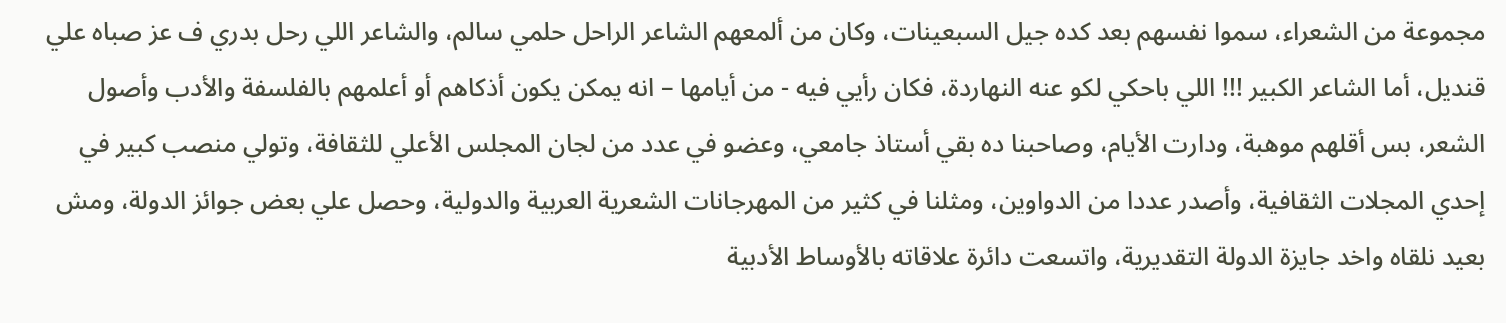مجموعة من الشعراء، سموا نفسهم بعد كده جيل السبعينات، وكان من ألمعهم الشاعر الراحل حلمي سالم، والشاعر اللي رحل بدري ف عز صباه علي قنديل، أما الشاعر الكبير !!! اللي باحكي لكو عنه النهاردة، فكان رأيي فيه - من أيامها – انه يمكن يكون أذكاهم أو أعلمهم بالفلسفة والأدب وأصول الشعر، بس أقلهم موهبة، ودارت الأيام، وصاحبنا ده بقي أستاذ جامعي، وعضو في عدد من لجان المجلس الأعلي للثقافة، وتولي منصب كبير في إحدي المجلات الثقافية، وأصدر عددا من الدواوين، ومثلنا في كثير من المهرجانات الشعرية العربية والدولية، وحصل علي بعض جوائز الدولة، ومش بعيد نلقاه واخد جايزة الدولة التقديرية، واتسعت دائرة علاقاته بالأوساط الأدبية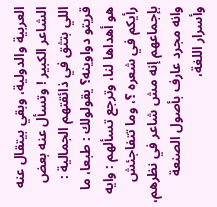العربية والدولية، وبقي بيتقال عنه الشاعر الكبير ! وتسأل عنه بعض اللي بتثق في ذائقتهم الجمالية : قريتو دواوينه؟ يقولولك : طبعا، ما هو أهداها لنا، وترجع تسألهم : وايه رأيكم في شعره ؟، وما تتفاجئش بإجماعهم إنه مش شاعر في نظرهم، وانه مجرد عارف بأصول الصنعة وأسرار اللغة،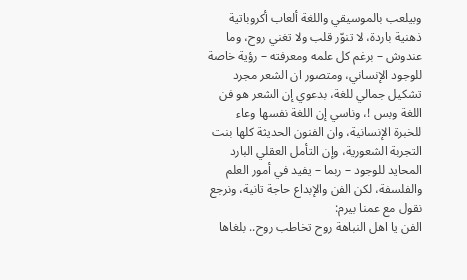وبيلعب بالموسيقي واللغة ألعاب أكروباتية ذهنية باردة، لا تنوّر قلب ولا تغني روح، وما عندوش – برغم كل علمه ومعرفته – رؤية خاصة للوجود الإنساني، ومتصور ان الشعر مجرد تشكيل جمالي للغة، بدعوي إن الشعر هو فن اللغة وبس !، وناسي إن اللغة نفسها وعاء للخبرة الإنسانية، وان الفنون الحديثة كلها بنت التجربة الشعورية، وإن التأمل العقلي البارد المحايد للوجود – ربما – يفيد في أمور العلم والفلسفة، لكن الفن والإبداع حاجة تانية، ونرجع نقول مع عمنا بيرم:
الفن يا اهل النباهة روح تخاطب روح.. بلغاها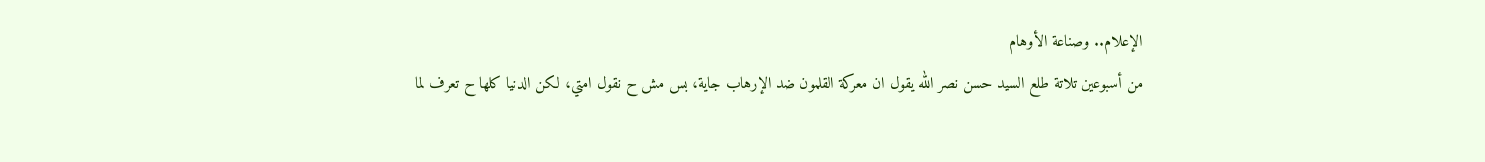الإعلام.. وصناعة الأوهام
من أسبوعين تلاتة طلع السيد حسن نصر الله يقول ان معركة القلمون ضد الإرهاب جاية، بس مش ح نقول امتي، لكن الدنيا كلها ح تعرف لما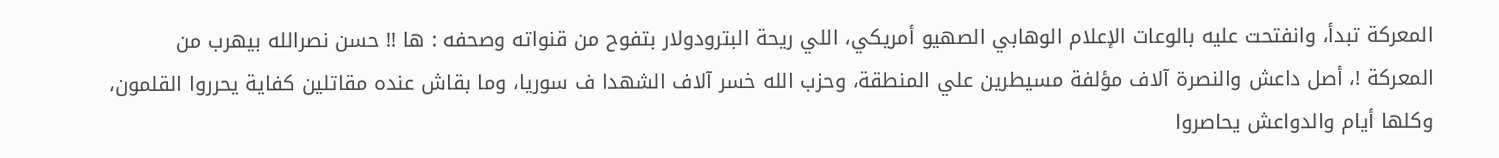المعركة تبدأ، وانفتحت عليه بالوعات الإعلام الوهابي الصهيو أمريكي، اللي ريحة البترودولار بتفوح من قنواته وصحفه : ها !! حسن نصرالله بيهرب من المعركة !، أصل داعش والنصرة آلاف مؤلفة مسيطرين علي المنطقة، وحزب الله خسر آلاف الشهدا ف سوريا، وما بقاش عنده مقاتلين كفاية يحرروا القلمون، وكلها أيام والدواعش يحاصروا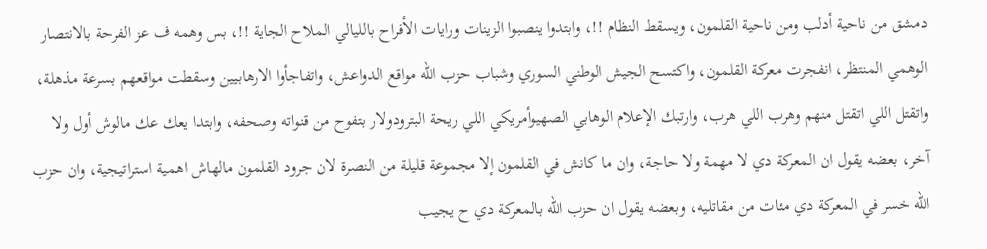دمشق من ناحية أدلب ومن ناحية القلمون، ويسقط النظام !!، وابتدوا ينصبوا الزينات ورايات الأفراح بالليالي الملاح الجاية !!، بس وهمه ف عز الفرحة بالانتصار الوهمي المنتظر، انفجرت معركة القلمون، واكتسح الجيش الوطني السوري وشباب حزب الله مواقع الدواعش، واتفاجأوا الارهابيين وسقطت مواقعهم بسرعة مذهلة، واتقتل اللي اتقتل منهم وهرب اللي هرب، وارتبك الإعلام الوهابي الصهيوأمريكي اللي ريحة البترودولار بتفوح من قنواته وصحفه، وابتدا يعك عك مالوش أول ولا آخر، بعضه يقول ان المعركة دي لا مهمة ولا حاجة، وان ما كانش في القلمون إلا مجموعة قليلة من النصرة لان جرود القلمون مالهاش اهمية استراتيجية، وان حزب الله خسر في المعركة دي مئات من مقاتليه، وبعضه يقول ان حزب الله بالمعركة دي ح يجيب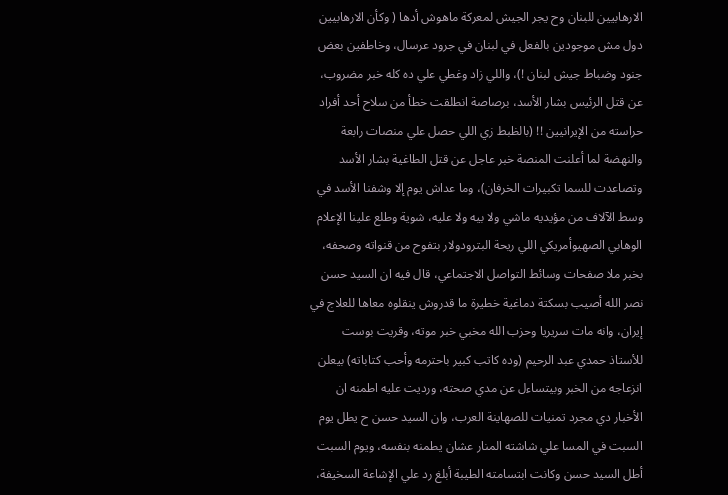الارهابيين للبنان وح يجر الجيش لمعركة ماهوش أدها ( وكأن الارهابيين دول مش موجودين بالفعل في لبنان في جرود عرسال، وخاطفين بعض جنود وضباط جيش لبنان !)، واللي زاد وغطي علي ده كله خبر مضروب، عن قتل الرئيس بشار الأسد، برصاصة انطلقت خطأ من سلاح أحد أفراد حراسته من الإيرانيين !! (بالظبط زي اللي حصل علي منصات رابعة والنهضة لما أعلنت المنصة خبر عاجل عن قتل الطاغية بشار الأسد وتصاعدت للسما تكبيرات الخرفان)، وما عداش يوم إلا وشفنا الأسد في وسط الآلاف من مؤيديه ماشي ولا بيه ولا عليه، شوية وطلع علينا الإعلام الوهابي الصهيوأمريكي اللي ريحة البترودولار بتفوح من قنواته وصحفه، بخبر ملا صفحات وسائط التواصل الاجتماعي، قال فيه ان السيد حسن نصر الله أصيب بسكتة دماغية خطيرة ما قدروش ينقلوه معاها للعلاج في إيران، وانه مات سريريا وحزب الله مخبي خبر موته، وقريت بوست للأستاذ حمدي عبد الرحيم (وده كاتب كبير باحترمه وأحب كتاباته) بيعلن انزعاجه من الخبر وبيتساءل عن مدي صحته، ورديت عليه اطمنه ان الأخبار دي مجرد تمنيات للصهاينة العرب، وان السيد حسن ح يطل يوم السبت في المسا علي شاشته المنار عشان يطمنه بنفسه، ويوم السبت أطل السيد حسن وكانت ابتسامته الطيبة أبلغ رد علي الإشاعة السخيفة،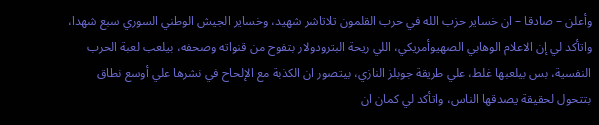وأعلن – صادقا – ان خساير حزب الله في حرب القلمون تلاتاشر شهيد، وخساير الجيش الوطني السوري سبع شهدا، واتأكد لي إن الاعلام الوهابي الصهيوأمريكي، اللي ريحة البترودولار بتفوح من قنواته وصحفه، بيلعب لعبة الحرب النفسية، بس بيلعبها غلط، علي طريقة جوبلز النازي، بيتصور ان الكذبة مع الإلحاح في نشرها علي أوسع نطاق بتتحول لحقيقة يصدقها الناس، واتأكد لي كمان ان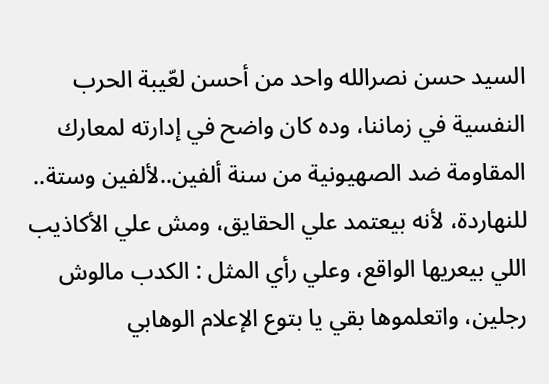السيد حسن نصرالله واحد من أحسن لعّيبة الحرب النفسية في زماننا، وده كان واضح في إدارته لمعارك المقاومة ضد الصهيونية من سنة ألفين..لألفين وستة.. للنهاردة، لأنه بيعتمد علي الحقايق، ومش علي الأكاذيب اللي بيعريها الواقع، وعلي رأي المثل : الكدب مالوش رجلين، واتعلموها بقي يا بتوع الإعلام الوهابي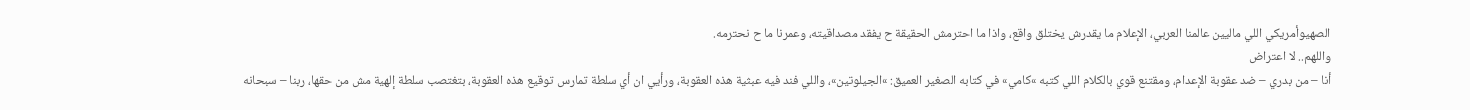الصهيوأمريكي اللي ماليين عالمنا العربي، الإعلام ما يقدرش يختلق واقع، واذا ما احترمش الحقيقة ح يفقد مصداقيته، وعمرنا ما ح نحترمه.
واللهم.. لا اعتراض
أنا – من بدري – ضد عقوبة الإعدام، ومقتنع قوي بالكلام اللي كتبه »كامي» في كتابه الصغير العميق: »الجيلوتين»، واللي فند فيه عبثية هذه العقوبة، ورأيي ان أي سلطة تمارس توقيع هذه العقوبة، بتغتصب سلطة إلهية مش من حقها، ربنا – سبحانه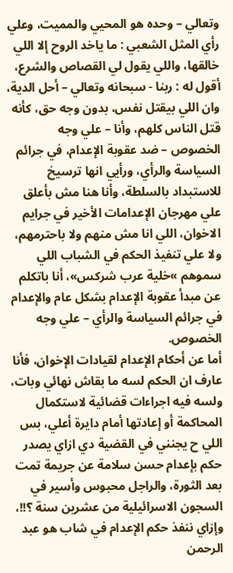وتعالي – وحده هو المحيي والمميت، وعلي رأي المثل الشعبي : ما ياخد الروح إلا اللي خالقها، واللي يقول لي القصاص والشرع، أقول له : ربنا - سبحانه وتعالي – أحل الدية، وان اللي بيقتل نفس، بدون وجه حق، كأنه قتل الناس كلهم، وأنا – علي وجه الخصوص – ضد عقوبة الإعدام، في جرائم السياسة والرأي، ورأيي انها ترسيخ للاستبداد بالسلطة، وأنا هنا مش بأعلق علي مهرجان الإعدامات الأخير في جرايم الاخوان، اللي انا مش منهم ولا باحترمهم، ولا علي تنفيذ الحكم في الشباب اللي سموهم »خلية عرب شركس»، أنا باتكلم عن مبدأ عقوبة الإعدام بشكل عام والإعدام في جرائم السياسة والرأي – علي وجه الخصوص.
أما عن أحكام الإعدام لقيادات الإخوان، فأنا عارف ان الحكم لسه ما بقاش نهائي وبات، ولسه فيه اجراءات قضائية لاستكمال المحاكمة أو إعادتها أمام دايرة أعلي، بس اللي ح يجنني في القضية دي ازاي يصدر حكم بإعدام حسن سلامة عن جريمة تمت بعد الثورة، والراجل محبوس وأسير في السجون الاسرائيلية من عشرين سنة ؟!!، وإزاي ننفذ حكم الإعدام في شاب هو عبد الرحمن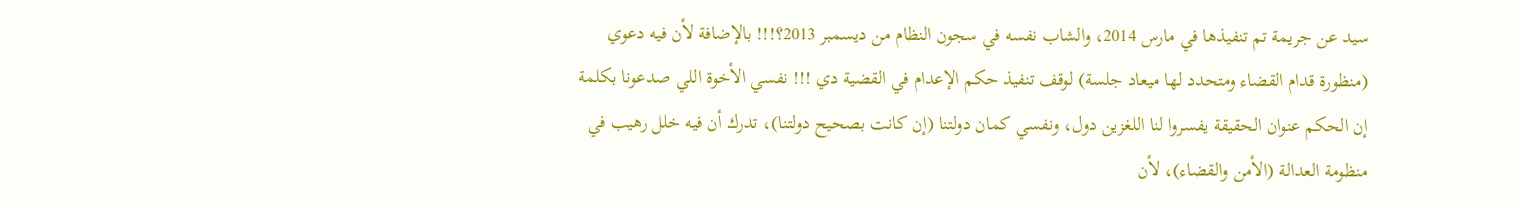سيد عن جريمة تم تنفيذها في مارس 2014، والشاب نفسه في سجون النظام من ديسمبر 2013؟!!! بالإضافة لأن فيه دعوي (منظورة قدام القضاء ومتحدد لها ميعاد جلسة) لوقف تنفيذ حكم الإعدام في القضية دي !!! نفسي الأخوة اللي صدعونا بكلمة إن الحكم عنوان الحقيقة يفسروا لنا اللغزين دول، ونفسي كمان دولتنا (إن كانت بصحيح دولتنا)، تدرك أن فيه خلل رهيب في منظومة العدالة (الأمن والقضاء)، لأن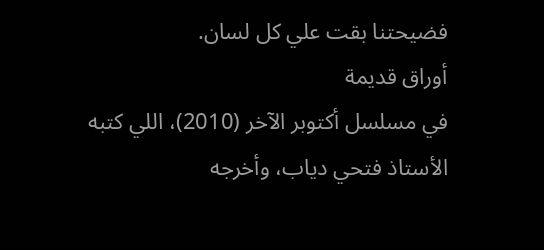فضيحتنا بقت علي كل لسان.
أوراق قديمة
في مسلسل أكتوبر الآخر (2010)، اللي كتبه الأستاذ فتحي دياب، وأخرجه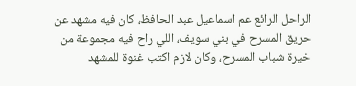الراحل الرائع عم اسماعيل عبد الحافظ، كان فيه مشهد عن حريق المسرح في بني سويف، اللي راح فيه مجموعة من خيرة شباب المسرح، وكان لازم اكتب غنوة للمشهد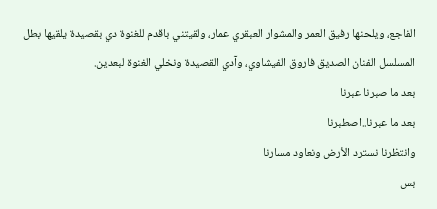الفاجع، ويلحنها رفيق العمر والمشوار العبقري عمار، ولقيتني باقدم للغنوة دي بقصيدة يلقيها بطل المسلسل الفنان الصديق فاروق الفيشاوي، وآدي القصيدة ونخلي الغنوة لبعدين.
بعد ما صبرنا عبرنا
بعد ما عبرنا..اصطبرنا
وانتظرنا نسترد الأرض ونعاود مسارنا
بس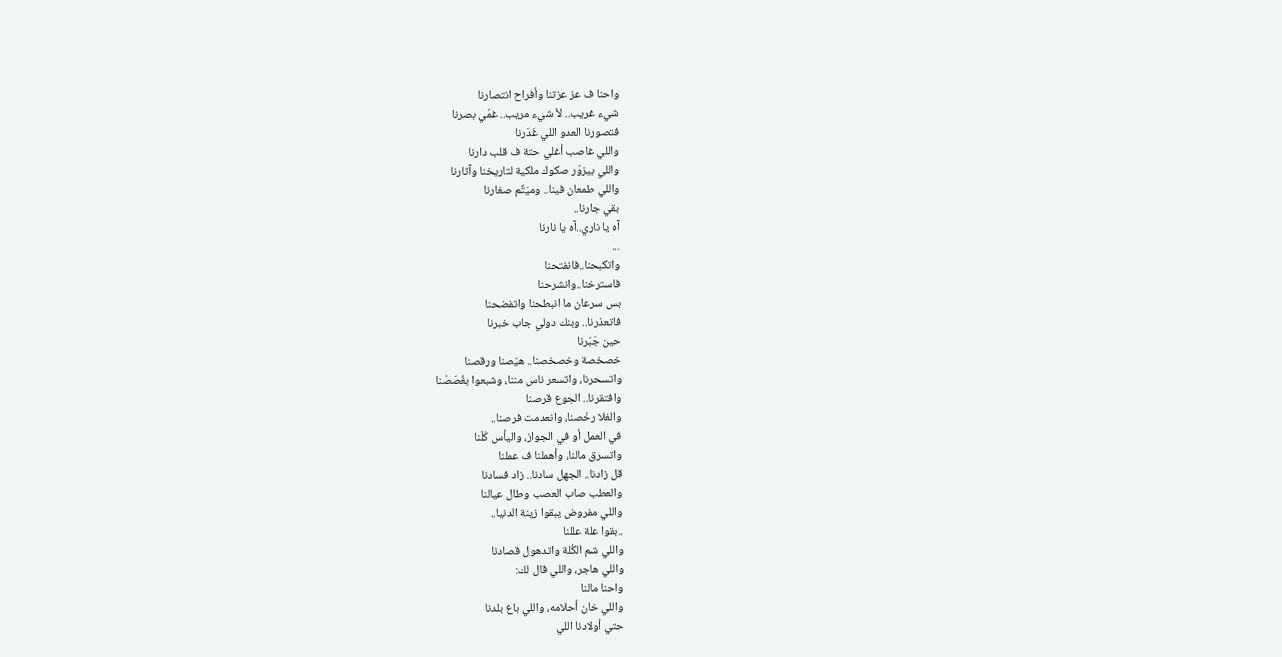واحنا ف عز عزتنا وأفراح انتصارنا
شيء غريب.. لأ شيء مريب.. غمّي بصرنا
فتصورنا العدو اللي غَدَرنا
واللي غاصب أغلي حتة ف قلب دارنا
واللي بيزوّر صكوك ملكية لتاريخنا وآثارنا
واللي طمعان فينا.. وميَتِّم صغارنا
بقي جارنا..
آه يا ناري..آه يا نارنا
...
واتكبحنا..فانفتحنا
فاسترخنا..وانشرحنا
بس سرعان ما انبطحنا واتفضحنا
فاتعذرنا.. وبنك دولي جاب خبرنا
حين جَبَرنا
خصخصة وخصخصنا.. هيّصنا ورقصنا
واتسحرنا، واتسعر ناس مننا، وشبعوا بغُصَصْنا
وافتقرنا.. الجوع قرصنا
والغلا رخّصنا، وانعدمت فرصنا..
في العمل أو في الجواز، واليأس كَلْنا
واتسرق مالنا، وأهملنا ف عملنا
قل زادنا.. الجهل سادنا.. زاد فسادنا
والعطب صاب العصب وطال عيالنا
واللي مفروض يبقوا زينة الدنيا..
..بقوا علة عللنا
واللي شم الكُلة واتدهول قصادنا
واللي هاجر، واللي قال لك:
واحنا مالنا
واللي خان أحلامه، واللي باع بلدنا
حتي أولادنا اللي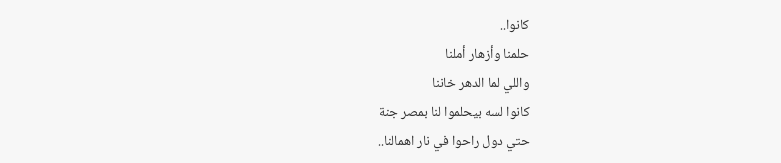كانوا..
حلمنا وأزهار أملنا
واللي لما الدهر خاننا
كانوا لسه بيحلموا لنا بمصر جنة
حتي دول راحوا في نار اهمالنا..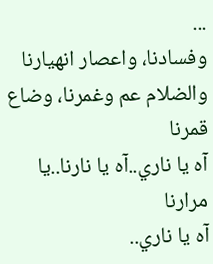...
وفسادنا، واعصار انهيارنا
والضلام عم وغمرنا، وضاع قمرنا
آه يا ناري..آه يا نارنا..يا مرارنا
آه يا ناري..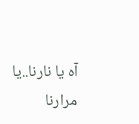آه يا نارنا..يا مرارنا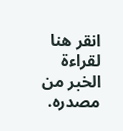انقر هنا لقراءة الخبر من مصدره.